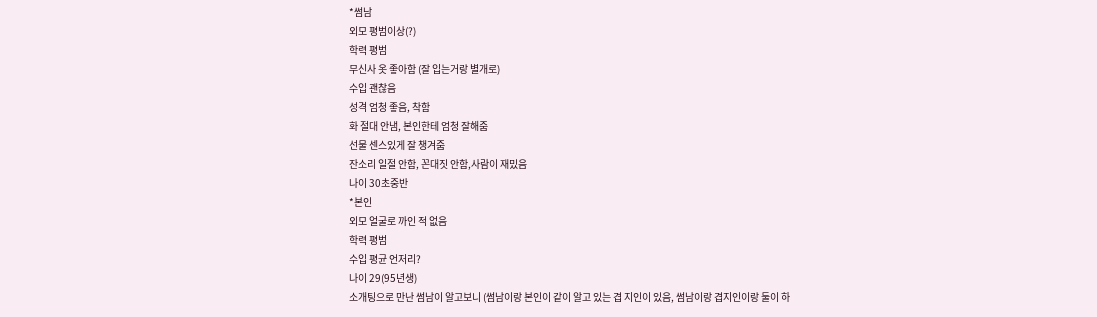*썸남
외모 평범이상(?)
학력 평범
무신사 옷 좋아함 (잘 입는거랑 별개로)
수입 괜찮음
성격 엄청 좋음, 착함
화 절대 안냄, 본인한테 엄청 잘해줌
선물 센스있게 잘 챙겨줌
잔소리 일절 안함, 꼰대짓 안함,사람이 재밌음
나이 30초중반
*본인
외모 얼굴로 까인 적 없음
학력 평범
수입 평균 언저리?
나이 29(95년생)
소개팅으로 만난 썸남이 알고보니 (썸남이랑 본인이 같이 알고 있는 겹 지인이 있음, 썸남이랑 겹지인이랑 둘이 하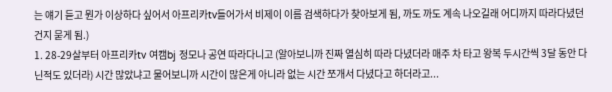는 얘기 듣고 뭔가 이상하다 싶어서 아프리카tv들어가서 비제이 이름 검색하다가 찾아보게 됨, 까도 까도 계속 나오길래 어디까지 따라다녔던 건지 묻게 됨.)
1. 28-29살부터 아프리카tv 여캠bj 정모나 공연 따라다니고 (알아보니까 진짜 열심히 따라 다녔더라 매주 차 타고 왕복 두시간씩 3달 동안 다닌적도 있더라) 시간 많았냐고 물어보니까 시간이 많은게 아니라 없는 시간 쪼개서 다녔다고 하더라고...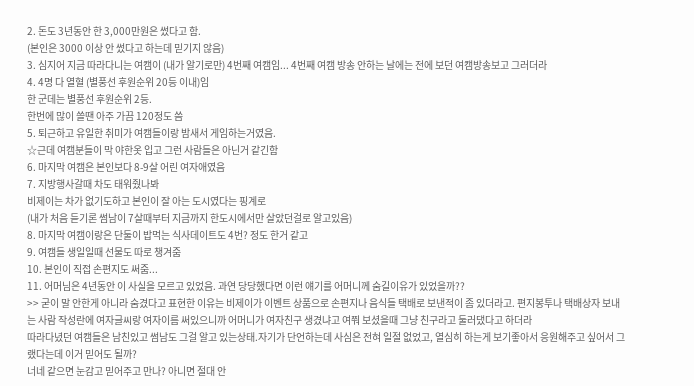2. 돈도 3년동안 한 3,000만원은 썼다고 함.
(본인은 3000 이상 안 썼다고 하는데 믿기지 않음)
3. 심지어 지금 따라다니는 여캠이 (내가 알기로만) 4번째 여캠임... 4번째 여캠 방송 안하는 날에는 전에 보던 여캠방송보고 그러더라
4. 4명 다 열혈 (별풍선 후원순위 20등 이내)임
한 군데는 별풍선 후원순위 2등.
한번에 많이 쓸땐 아주 가끔 120정도 씀
5. 퇴근하고 유일한 취미가 여캠들이랑 밤새서 게임하는거였음.
☆근데 여캠분들이 막 야한옷 입고 그런 사람들은 아닌거 같긴함
6. 마지막 여캠은 본인보다 8-9살 어린 여자애였음
7. 지방행사갈때 차도 태워줬나봐
비제이는 차가 없기도하고 본인이 잘 아는 도시였다는 핑계로
(내가 처음 듣기론 썸남이 7살때부터 지금까지 한도시에서만 살았던걸로 알고있음)
8. 마지막 여캠이랑은 단둘이 밥먹는 식사데이트도 4번? 정도 한거 같고
9. 여캠들 생일일때 선물도 따로 챙겨줌
10. 본인이 직접 손편지도 써줌...
11. 어머님은 4년동안 이 사실을 모르고 있었음. 과연 당당했다면 이런 얘기를 어머니께 숨길이유가 있었을까??
>> 굳이 말 안한게 아니라 숨겼다고 표현한 이유는 비제이가 이벤트 상품으로 손편지나 음식들 택배로 보낸적이 좀 있더라고. 편지봉투나 택배상자 보내는 사람 작성란에 여자글씨랑 여자이름 써있으니까 어머니가 여자친구 생겼냐고 여쭤 보셨을때 그냥 친구라고 둘러댔다고 하더라
따라다녔던 여캠들은 남친있고 썸남도 그걸 알고 있는상태.자기가 단언하는데 사심은 전혀 일절 없었고, 열심히 하는게 보기좋아서 응원해주고 싶어서 그랬다는데 이거 믿어도 될까?
너네 같으면 눈감고 믿어주고 만나? 아니면 절대 안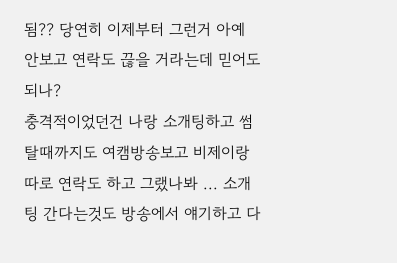됨?? 당연히 이제부터 그런거 아예 안보고 연락도 끊을 거라는데 믿어도 되나?
충격적이었던건 나랑 소개팅하고 썸탈때까지도 여캠방송보고 비제이랑 따로 연락도 하고 그랬나봐 ... 소개팅 간다는것도 방송에서 얘기하고 다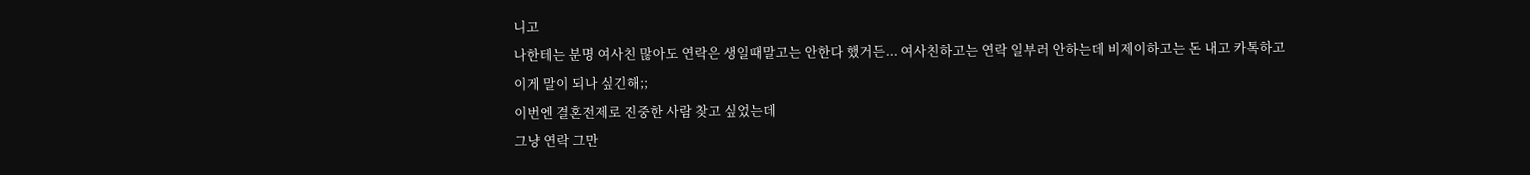니고
나한테는 분명 여사친 많아도 연락은 생일때말고는 안한다 했거든... 여사친하고는 연락 일부러 안하는데 비제이하고는 돈 내고 카톡하고
이게 말이 되나 싶긴해;;
이번엔 결혼전제로 진중한 사람 찾고 싶었는데
그냥 연락 그만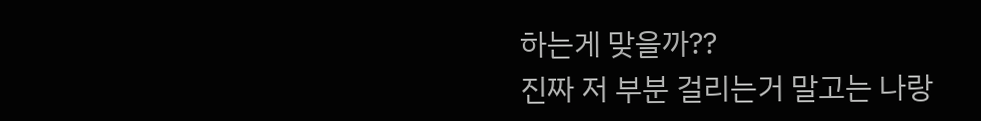하는게 맞을까??
진짜 저 부분 걸리는거 말고는 나랑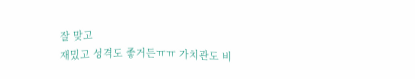잘 맞고
재밌고 성격도 좋거든ㅠㅠ 가치관도 비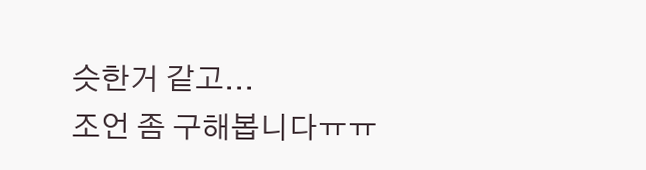슷한거 같고...
조언 좀 구해봅니다ㅠㅠ